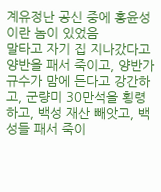계유정난 공신 중에 홍윤성이란 놈이 있었음
말타고 자기 집 지나갔다고 양반을 패서 죽이고, 양반가 규수가 맘에 든다고 강간하고, 군량미 30만석을 횡령하고, 백성 재산 빼앗고, 백성들 패서 죽이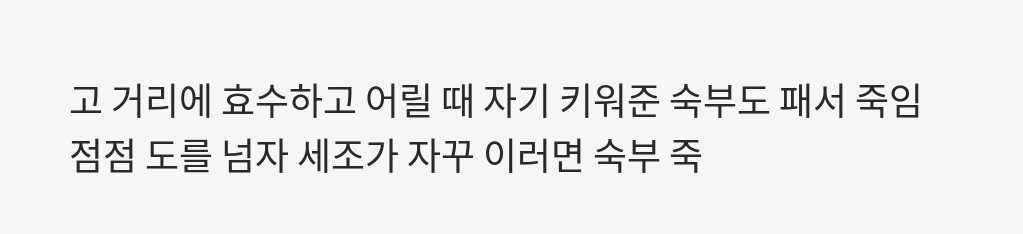고 거리에 효수하고 어릴 때 자기 키워준 숙부도 패서 죽임
점점 도를 넘자 세조가 자꾸 이러면 숙부 죽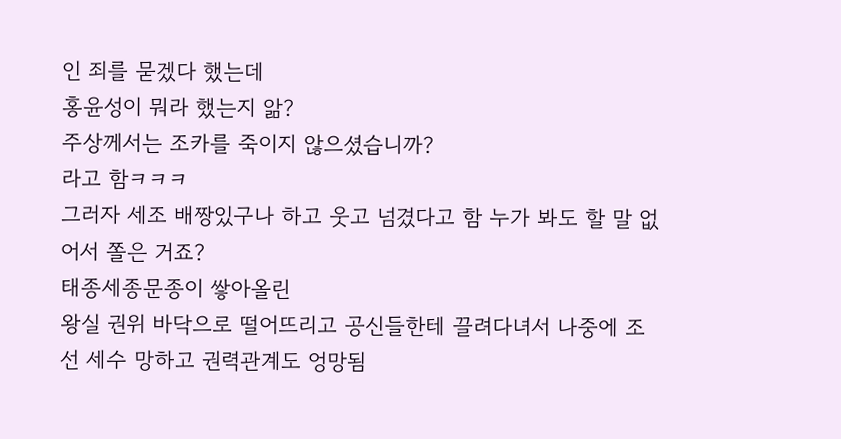인 죄를 묻겠다 했는데
홍윤성이 뭐라 했는지 앎?
주상께서는 조카를 죽이지 않으셨습니까?
라고 함ㅋㅋㅋ
그러자 세조 배짱있구나 하고 웃고 넘겼다고 함 누가 봐도 할 말 없어서 쫄은 거죠?
태종세종문종이 쌓아올린
왕실 권위 바닥으로 떨어뜨리고 공신들한테 끌려다녀서 나중에 조선 세수 망하고 권력관계도 엉망됨